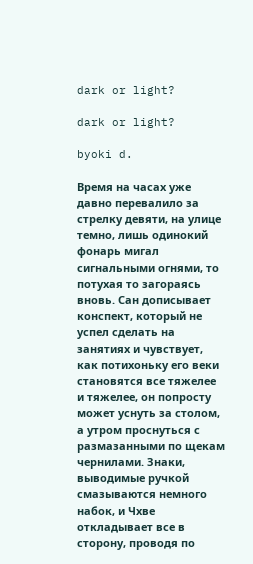dark or light?

dark or light?

byoki d.

Время на часах уже давно перевалило за стрелку девяти, на улице темно, лишь одинокий фонарь мигал сигнальными огнями, то потухая то загораясь вновь. Сан дописывает конспект, который не успел сделать на занятиях и чувствует, как потихоньку его веки становятся все тяжелее и тяжелее, он попросту может уснуть за столом, а утром проснуться с размазанными по щекам чернилами. Знаки, выводимые ручкой смазываются немного набок, и Чхве откладывает все в сторону, проводя по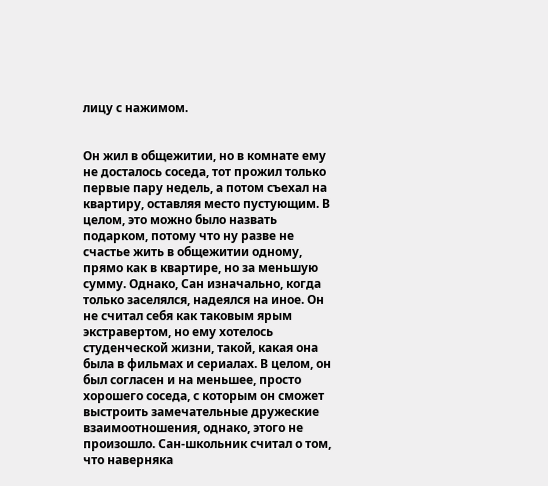лицу с нажимом.


Он жил в общежитии, но в комнате ему не досталось соседа, тот прожил только первые пару недель, а потом съехал на квартиру, оставляя место пустующим. В целом, это можно было назвать подарком, потому что ну разве не счастье жить в общежитии одному, прямо как в квартире, но за меньшую сумму. Однако, Сан изначально, когда только заселялся, надеялся на иное. Он не считал себя как таковым ярым экстравертом, но ему хотелось студенческой жизни, такой, какая она была в фильмах и сериалах. В целом, он был согласен и на меньшее, просто хорошего соседа, с которым он сможет выстроить замечательные дружеские взаимоотношения, однако, этого не произошло. Сан-школьник считал о том, что наверняка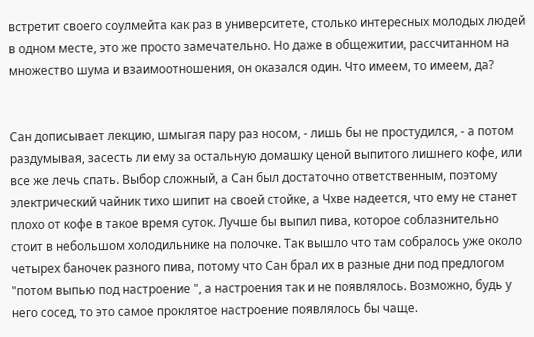встретит своего соулмейта как раз в университете, столько интересных молодых людей в одном месте, это же просто замечательно. Но даже в общежитии, рассчитанном на множество шума и взаимоотношения, он оказался один. Что имеем, то имеем, да?


Сан дописывает лекцию, шмыгая пару раз носом, - лишь бы не простудился, - а потом раздумывая, засесть ли ему за остальную домашку ценой выпитого лишнего кофе, или все же лечь спать. Выбор сложный, а Сан был достаточно ответственным, поэтому электрический чайник тихо шипит на своей стойке, а Чхве надеется, что ему не станет плохо от кофе в такое время суток. Лучше бы выпил пива, которое соблазнительно стоит в небольшом холодильнике на полочке. Так вышло что там собралось уже около четырех баночек разного пива, потому что Сан брал их в разные дни под предлогом "потом выпью под настроение ", а настроения так и не появлялось. Возможно, будь у него сосед, то это самое проклятое настроение появлялось бы чаще.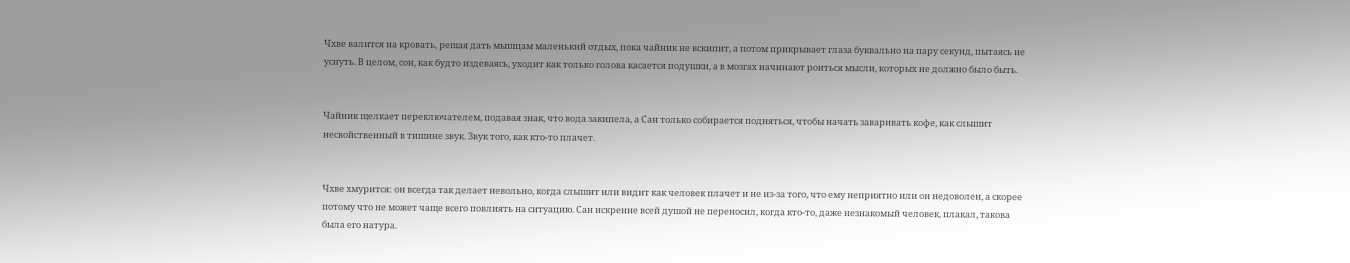Чхве валится на кровать, решая дать мышцам маленький отдых, пока чайник не вскипит, а потом прикрывает глаза буквально на пару секунд, пытаясь не уснуть. В целом, сон, как будто издеваясь, уходит как только голова касается подушки, а в мозгах начинают роиться мысли, которых не должно было быть.


Чайник щелкает переключателем, подавая знак, что вода закипела, а Сан только собирается подняться, чтобы начать заваривать кофе, как слышит несвойственный в тишине звук. Звук того, как кто-то плачет.


Чхве хмурится: он всегда так делает невольно, когда слышит или видит как человек плачет и не из-за того, что ему неприятно или он недоволен, а скорее потому что не может чаще всего повлиять на ситуацию. Сан искренне всей душой не переносил, когда кто-то, даже незнакомый человек, плакал, такова была его натура.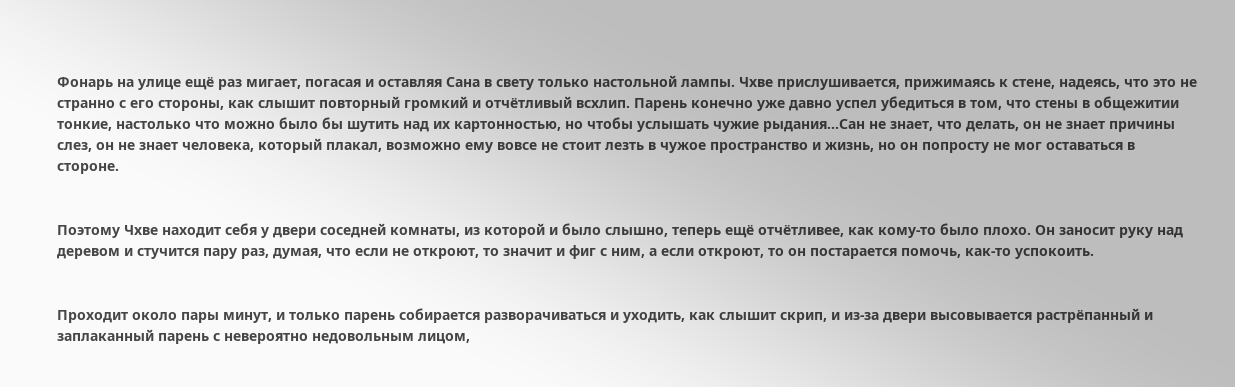Фонарь на улице ещё раз мигает, погасая и оставляя Сана в свету только настольной лампы. Чхве прислушивается, прижимаясь к стене, надеясь, что это не странно с его стороны, как слышит повторный громкий и отчётливый всхлип. Парень конечно уже давно успел убедиться в том, что стены в общежитии тонкие, настолько что можно было бы шутить над их картонностью, но чтобы услышать чужие рыдания...Сан не знает, что делать, он не знает причины слез, он не знает человека, который плакал, возможно ему вовсе не стоит лезть в чужое пространство и жизнь, но он попросту не мог оставаться в стороне.


Поэтому Чхве находит себя у двери соседней комнаты, из которой и было слышно, теперь ещё отчётливее, как кому-то было плохо. Он заносит руку над деревом и стучится пару раз, думая, что если не откроют, то значит и фиг с ним, а если откроют, то он постарается помочь, как-то успокоить.


Проходит около пары минут, и только парень собирается разворачиваться и уходить, как слышит скрип, и из-за двери высовывается растрёпанный и заплаканный парень с невероятно недовольным лицом,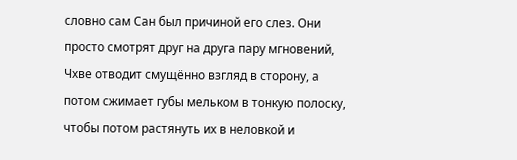словно сам Сан был причиной его слез. Они просто смотрят друг на друга пару мгновений, Чхве отводит смущённо взгляд в сторону, а потом сжимает губы мельком в тонкую полоску, чтобы потом растянуть их в неловкой и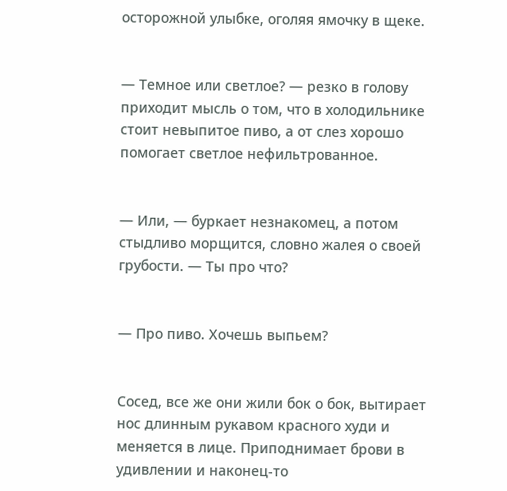осторожной улыбке, оголяя ямочку в щеке.


— Темное или светлое? — резко в голову приходит мысль о том, что в холодильнике стоит невыпитое пиво, а от слез хорошо помогает светлое нефильтрованное.


— Или, — буркает незнакомец, а потом стыдливо морщится, словно жалея о своей грубости. — Ты про что?


— Про пиво. Хочешь выпьем?


Сосед, все же они жили бок о бок, вытирает нос длинным рукавом красного худи и меняется в лице. Приподнимает брови в удивлении и наконец-то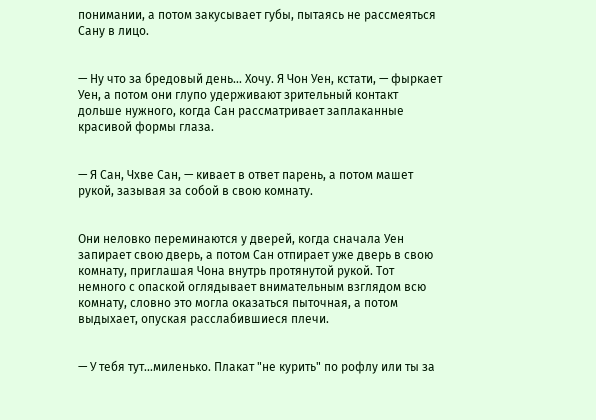понимании, а потом закусывает губы, пытаясь не рассмеяться Сану в лицо.


— Ну что за бредовый день... Хочу. Я Чон Уен, кстати, — фыркает Уен, а потом они глупо удерживают зрительный контакт дольше нужного, когда Сан рассматривает заплаканные красивой формы глаза.


— Я Сан, Чхве Сан, — кивает в ответ парень, а потом машет рукой, зазывая за собой в свою комнату.


Они неловко переминаются у дверей, когда сначала Уен запирает свою дверь, а потом Сан отпирает уже дверь в свою комнату, приглашая Чона внутрь протянутой рукой. Тот немного с опаской оглядывает внимательным взглядом всю комнату, словно это могла оказаться пыточная, а потом выдыхает, опуская расслабившиеся плечи.


— У тебя тут...миленько. Плакат "не курить" по рофлу или ты за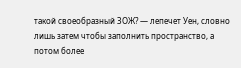такой своеобразный ЗОЖ? — лепечет Уен, словно лишь затем чтобы заполнить пространство, а потом более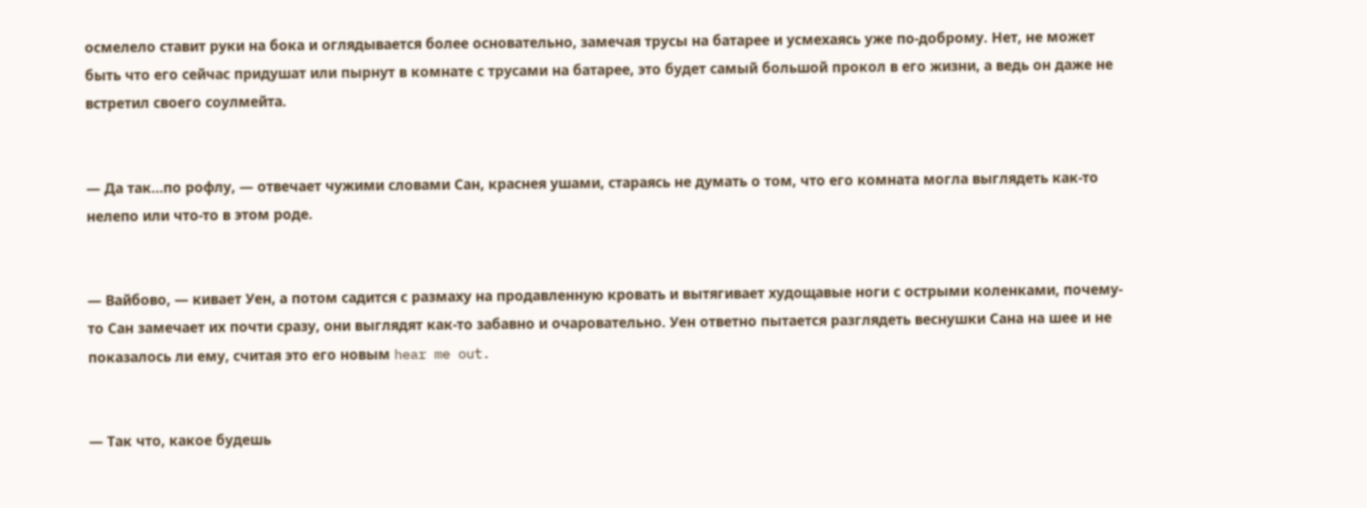осмелело ставит руки на бока и оглядывается более основательно, замечая трусы на батарее и усмехаясь уже по-доброму. Нет, не может быть что его сейчас придушат или пырнут в комнате с трусами на батарее, это будет самый большой прокол в его жизни, а ведь он даже не встретил своего соулмейта.


— Да так...по рофлу, — отвечает чужими словами Сан, краснея ушами, стараясь не думать о том, что его комната могла выглядеть как-то нелепо или что-то в этом роде.


— Вайбово, — кивает Уен, а потом садится с размаху на продавленную кровать и вытягивает худощавые ноги с острыми коленками, почему-то Сан замечает их почти сразу, они выглядят как-то забавно и очаровательно. Уен ответно пытается разглядеть веснушки Сана на шее и не показалось ли ему, считая это его новым hear me out.


— Так что, какое будешь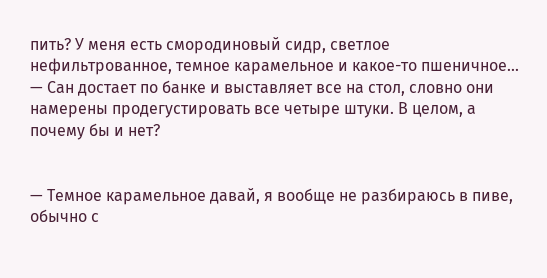пить? У меня есть смородиновый сидр, светлое нефильтрованное, темное карамельное и какое-то пшеничное... — Сан достает по банке и выставляет все на стол, словно они намерены продегустировать все четыре штуки. В целом, а почему бы и нет?


— Темное карамельное давай, я вообще не разбираюсь в пиве, обычно с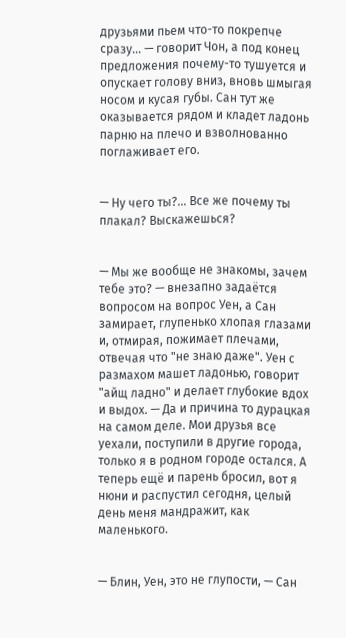друзьями пьем что-то покрепче сразу... — говорит Чон, а под конец предложения почему-то тушуется и опускает голову вниз, вновь шмыгая носом и кусая губы. Сан тут же оказывается рядом и кладет ладонь парню на плечо и взволнованно поглаживает его.


— Ну чего ты?... Все же почему ты плакал? Выскажешься?


— Мы же вообще не знакомы, зачем тебе это? — внезапно задаётся вопросом на вопрос Уен, а Сан замирает, глупенько хлопая глазами и, отмирая, пожимает плечами, отвечая что "не знаю даже". Уен с размахом машет ладонью, говорит "айщ ладно" и делает глубокие вдох и выдох. — Да и причина то дурацкая на самом деле. Мои друзья все уехали, поступили в другие города, только я в родном городе остался. А теперь ещё и парень бросил, вот я нюни и распустил сегодня, целый день меня мандражит, как маленького.


— Блин, Уен, это не глупости, — Сан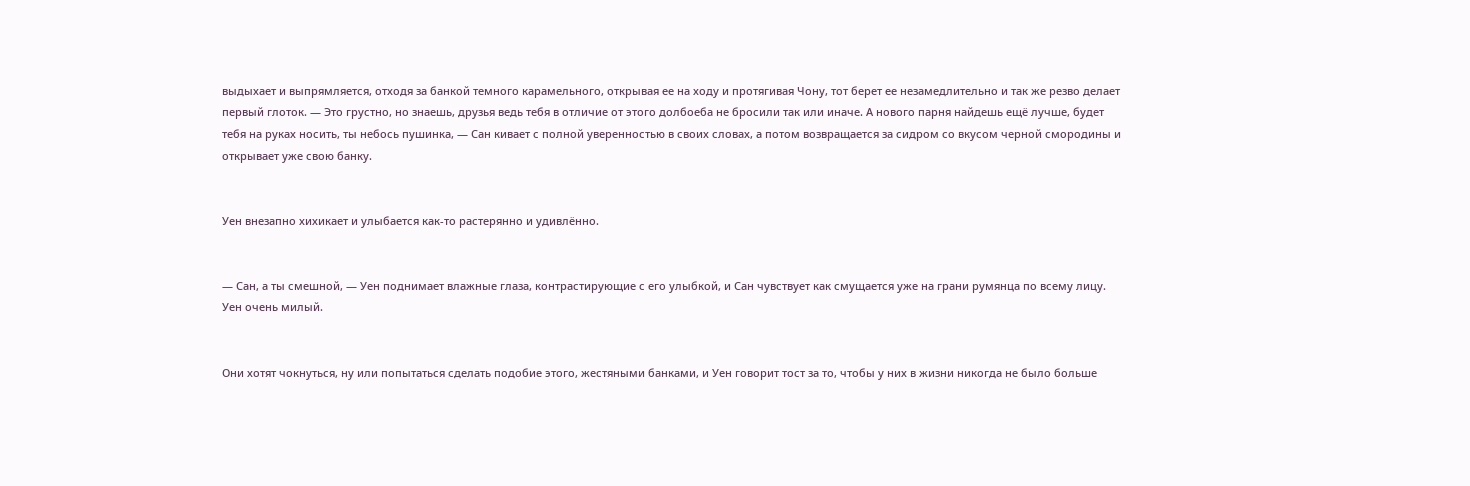выдыхает и выпрямляется, отходя за банкой темного карамельного, открывая ее на ходу и протягивая Чону, тот берет ее незамедлительно и так же резво делает первый глоток. — Это грустно, но знаешь, друзья ведь тебя в отличие от этого долбоеба не бросили так или иначе. А нового парня найдешь ещё лучше, будет тебя на руках носить, ты небось пушинка, — Сан кивает с полной уверенностью в своих словах, а потом возвращается за сидром со вкусом черной смородины и открывает уже свою банку.


Уен внезапно хихикает и улыбается как-то растерянно и удивлённо.


— Сан, а ты смешной, — Уен поднимает влажные глаза, контрастирующие с его улыбкой, и Сан чувствует как смущается уже на грани румянца по всему лицу. Уен очень милый.


Они хотят чокнуться, ну или попытаться сделать подобие этого, жестяными банками, и Уен говорит тост за то, чтобы у них в жизни никогда не было больше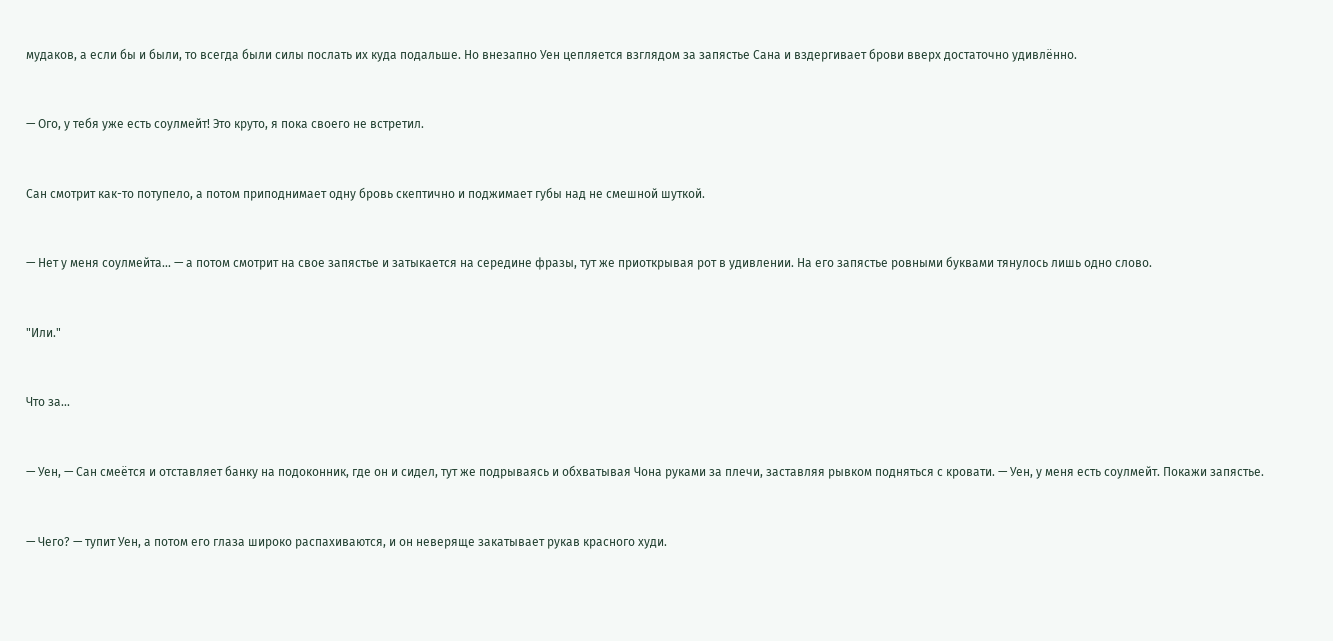мудаков, а если бы и были, то всегда были силы послать их куда подальше. Но внезапно Уен цепляется взглядом за запястье Сана и вздергивает брови вверх достаточно удивлённо.


— Ого, у тебя уже есть соулмейт! Это круто, я пока своего не встретил.


Сан смотрит как-то потупело, а потом приподнимает одну бровь скептично и поджимает губы над не смешной шуткой.


— Нет у меня соулмейта... — а потом смотрит на свое запястье и затыкается на середине фразы, тут же приоткрывая рот в удивлении. На его запястье ровными буквами тянулось лишь одно слово.


"Или."


Что за...


— Уен, — Сан смеётся и отставляет банку на подоконник, где он и сидел, тут же подрываясь и обхватывая Чона руками за плечи, заставляя рывком подняться с кровати. — Уен, у меня есть соулмейт. Покажи запястье.


— Чего? — тупит Уен, а потом его глаза широко распахиваются, и он неверяще закатывает рукав красного худи.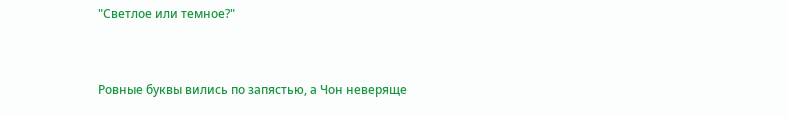"Светлое или темное?"


Ровные буквы вились по запястью, а Чон неверяще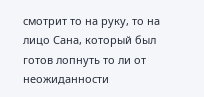смотрит то на руку, то на лицо Сана, который был готов лопнуть то ли от неожиданности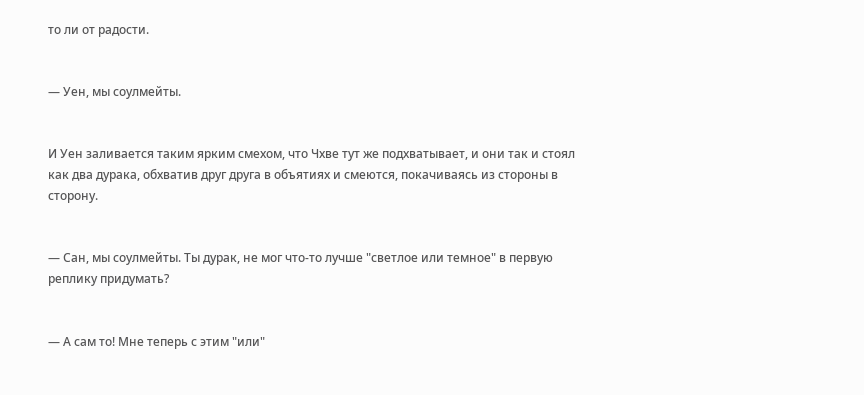то ли от радости.


— Уен, мы соулмейты.


И Уен заливается таким ярким смехом, что Чхве тут же подхватывает, и они так и стоял как два дурака, обхватив друг друга в объятиях и смеются, покачиваясь из стороны в сторону.


— Сан, мы соулмейты. Ты дурак, не мог что-то лучше "светлое или темное" в первую реплику придумать?


— А сам то! Мне теперь с этим "или"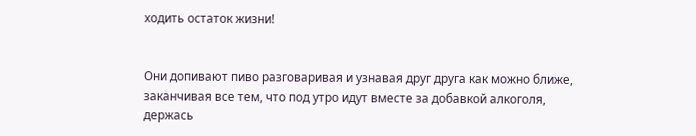ходить остаток жизни!


Они допивают пиво разговаривая и узнавая друг друга как можно ближе, заканчивая все тем, что под утро идут вместе за добавкой алкоголя, держась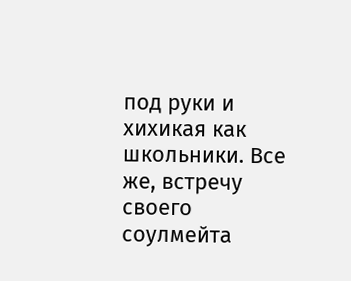под руки и хихикая как школьники. Все же, встречу своего соулмейта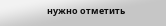нужно отметить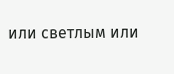или светлым или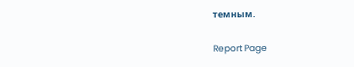темным.

Report Page